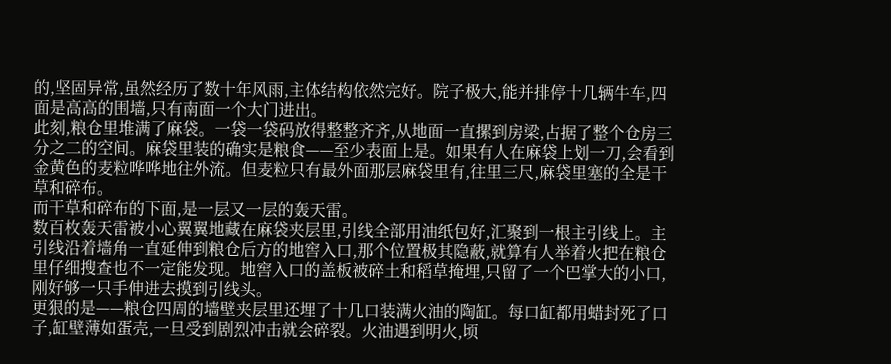的,坚固异常,虽然经历了数十年风雨,主体结构依然完好。院子极大,能并排停十几辆牛车,四面是高高的围墙,只有南面一个大门进出。
此刻,粮仓里堆满了麻袋。一袋一袋码放得整整齐齐,从地面一直摞到房梁,占据了整个仓房三分之二的空间。麻袋里装的确实是粮食——至少表面上是。如果有人在麻袋上划一刀,会看到金黄色的麦粒哗哗地往外流。但麦粒只有最外面那层麻袋里有,往里三尺,麻袋里塞的全是干草和碎布。
而干草和碎布的下面,是一层又一层的轰天雷。
数百枚轰天雷被小心翼翼地藏在麻袋夹层里,引线全部用油纸包好,汇聚到一根主引线上。主引线沿着墙角一直延伸到粮仓后方的地窖入口,那个位置极其隐蔽,就算有人举着火把在粮仓里仔细搜查也不一定能发现。地窖入口的盖板被碎土和稻草掩埋,只留了一个巴掌大的小口,刚好够一只手伸进去摸到引线头。
更狠的是——粮仓四周的墙壁夹层里还埋了十几口装满火油的陶缸。每口缸都用蜡封死了口子,缸壁薄如蛋壳,一旦受到剧烈冲击就会碎裂。火油遇到明火,顷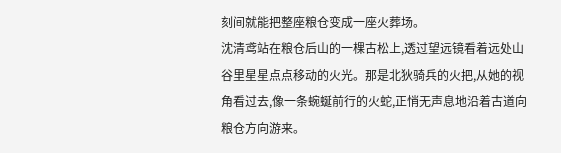刻间就能把整座粮仓变成一座火葬场。
沈清鸢站在粮仓后山的一棵古松上,透过望远镜看着远处山谷里星星点点移动的火光。那是北狄骑兵的火把,从她的视角看过去,像一条蜿蜒前行的火蛇,正悄无声息地沿着古道向粮仓方向游来。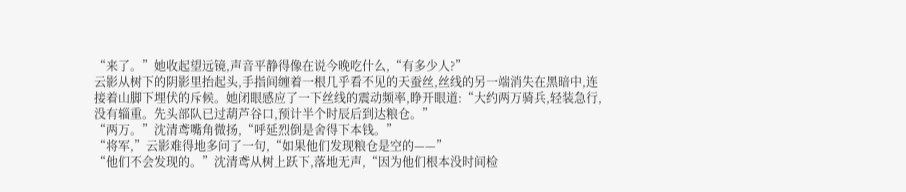“来了。”她收起望远镜,声音平静得像在说今晚吃什么,“有多少人?”
云影从树下的阴影里抬起头,手指间缠着一根几乎看不见的天蚕丝,丝线的另一端消失在黑暗中,连接着山脚下埋伏的斥候。她闭眼感应了一下丝线的震动频率,睁开眼道:“大约两万骑兵,轻装急行,没有辎重。先头部队已过葫芦谷口,预计半个时辰后到达粮仓。”
“两万。”沈清鸢嘴角微扬,“呼延烈倒是舍得下本钱。”
“将军,”云影难得地多问了一句,“如果他们发现粮仓是空的——”
“他们不会发现的。”沈清鸢从树上跃下,落地无声,“因为他们根本没时间检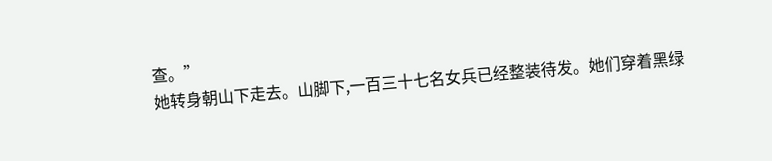查。”
她转身朝山下走去。山脚下,一百三十七名女兵已经整装待发。她们穿着黑绿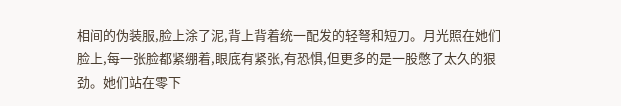相间的伪装服,脸上涂了泥,背上背着统一配发的轻弩和短刀。月光照在她们脸上,每一张脸都紧绷着,眼底有紧张,有恐惧,但更多的是一股憋了太久的狠劲。她们站在零下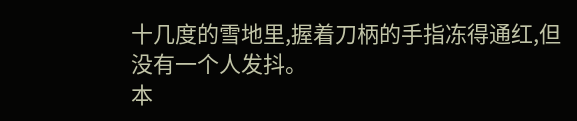十几度的雪地里,握着刀柄的手指冻得通红,但没有一个人发抖。
本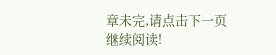章未完,请点击下一页继续阅读!